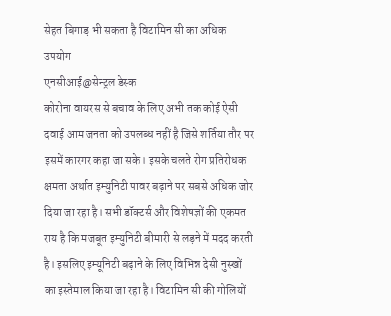सेहत बिगाड़ भी सकता है विटामिन सी का अधिक उपयोग
एनसीआई@सेन्ट्रल डेस्क
कोरोना वायरस से बचाव के लिए अभी तक कोई ऐसी दवाई आम जनता को उपलब्ध नहीं है जिसे शर्तिया तौर पर इसमें कारगर कहा जा सके। इसके चलते रोग प्रतिरोधक क्षमता अर्थात इम्युनिटी पावर बढ़ाने पर सबसे अधिक जोर दिया जा रहा है। सभी डॉक्टर्स और विशेषज्ञों की एकमत राय है कि मजबूत इम्युनिटी बीमारी से लड़ने में मदद करती है। इसलिए इम्यूनिटी बढ़ाने के लिए विभिन्न देसी नुस्खों का इस्तेमाल किया जा रहा है। विटामिन सी की गोलियों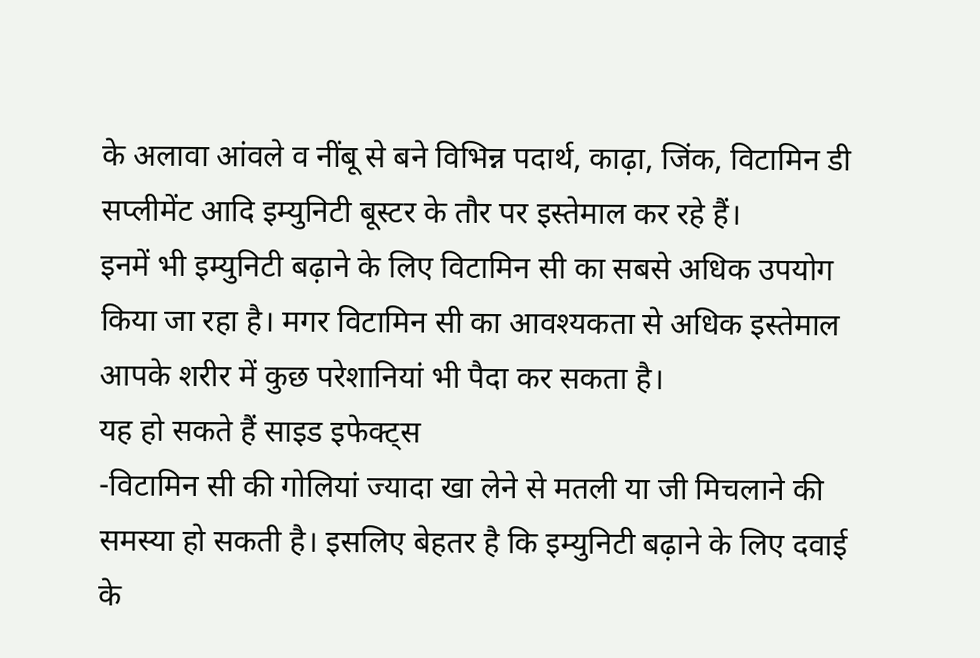के अलावा आंवले व नींबू से बने विभिन्न पदार्थ, काढ़ा, जिंक, विटामिन डी सप्लीमेंट आदि इम्युनिटी बूस्टर के तौर पर इस्तेमाल कर रहे हैं।
इनमें भी इम्युनिटी बढ़ाने के लिए विटामिन सी का सबसे अधिक उपयोग किया जा रहा है। मगर विटामिन सी का आवश्यकता से अधिक इस्तेमाल आपके शरीर में कुछ परेशानियां भी पैदा कर सकता है।
यह हो सकते हैं साइड इफेक्ट्स
-विटामिन सी की गोलियां ज्यादा खा लेने से मतली या जी मिचलाने की समस्या हो सकती है। इसलिए बेहतर है कि इम्युनिटी बढ़ाने के लिए दवाई के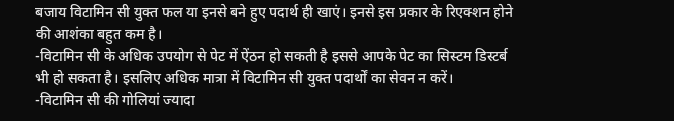बजाय विटामिन सी युक्त फल या इनसे बने हुए पदार्थ ही खाएं। इनसे इस प्रकार के रिएक्शन होने की आशंका बहुत कम है।
-विटामिन सी के अधिक उपयोग से पेट में ऐंठन हो सकती है इससे आपके पेट का सिस्टम डिस्टर्ब भी हो सकता है। इसलिए अधिक मात्रा में विटामिन सी युक्त पदार्थों का सेवन न करें।
-विटामिन सी की गोलियां ज्यादा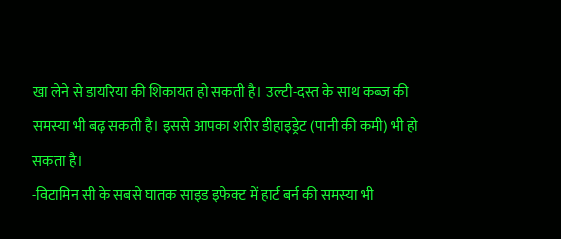खा लेने से डायरिया की शिकायत हो सकती है। उल्टी-दस्त के साथ कब्ज की समस्या भी बढ़ सकती है। इससे आपका शरीर डीहाइड्रेट (पानी की कमी) भी हो सकता है।
-विटामिन सी के सबसे घातक साइड इफेक्ट में हार्ट बर्न की समस्या भी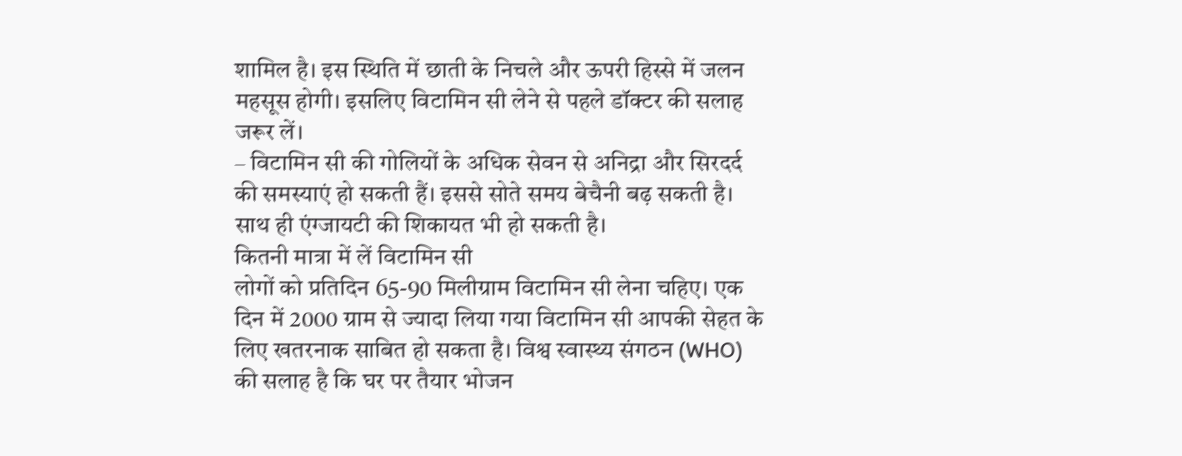शामिल है। इस स्थिति में छाती के निचले और ऊपरी हिस्से में जलन महसूस होगी। इसलिए विटामिन सी लेने से पहले डॉक्टर की सलाह जरूर लें।
– विटामिन सी की गोलियों के अधिक सेवन से अनिद्रा और सिरदर्द की समस्याएं हो सकती हैं। इससे सोते समय बेचैनी बढ़ सकती है। साथ ही एंग्जायटी की शिकायत भी हो सकती है।
कितनी मात्रा में लें विटामिन सी
लोगों को प्रतिदिन 65-90 मिलीग्राम विटामिन सी लेना चहिए। एक दिन में 2000 ग्राम से ज्यादा लिया गया विटामिन सी आपकी सेहत के लिए खतरनाक साबित हो सकता है। विश्व स्वास्थ्य संगठन (WHO) की सलाह है कि घर पर तैयार भोजन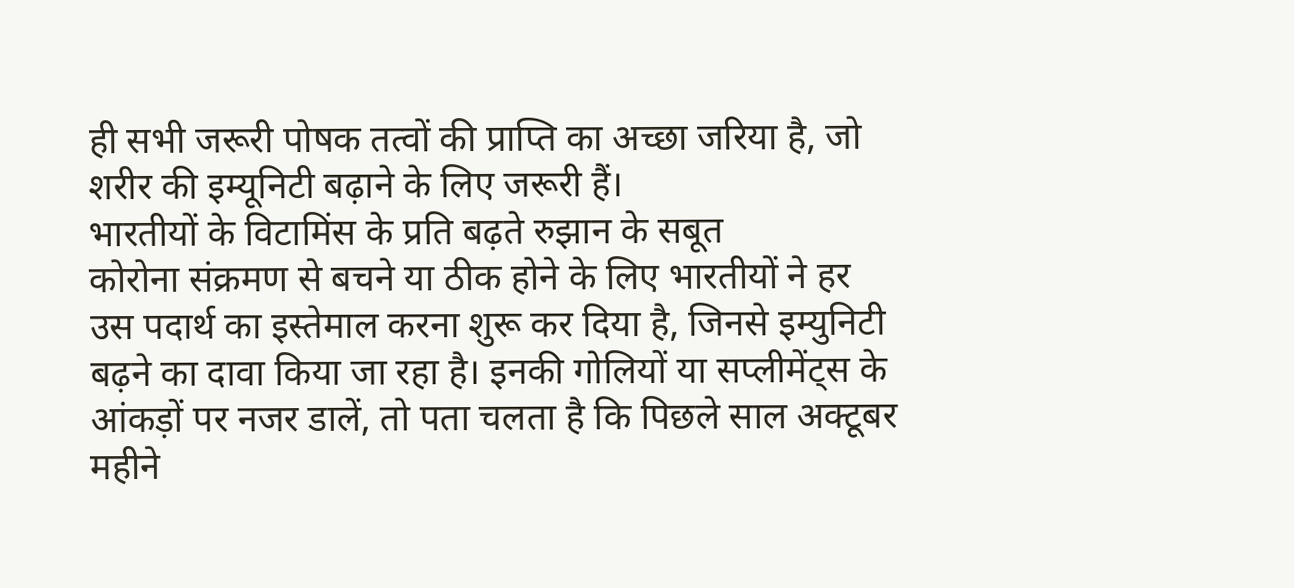ही सभी जरूरी पोषक तत्वों की प्राप्ति का अच्छा जरिया है, जो शरीर की इम्यूनिटी बढ़ाने के लिए जरूरी हैं।
भारतीयों के विटामिंस के प्रति बढ़ते रुझान के सबूत
कोरोना संक्रमण से बचने या ठीक होने के लिए भारतीयों ने हर उस पदार्थ का इस्तेमाल करना शुरू कर दिया है, जिनसे इम्युनिटी बढ़ने का दावा किया जा रहा है। इनकी गोलियों या सप्लीमेंट्स के आंकड़ों पर नजर डालें, तो पता चलता है कि पिछले साल अक्टूबर महीने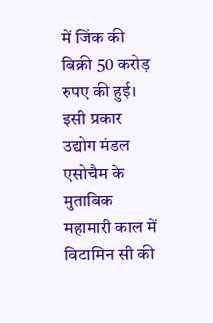में जिंक की बिक्री 50 करोड़ रुपए की हुई। इसी प्रकार उद्योग मंडल एसोचैम के मुताबिक महामारी काल में विटामिन सी की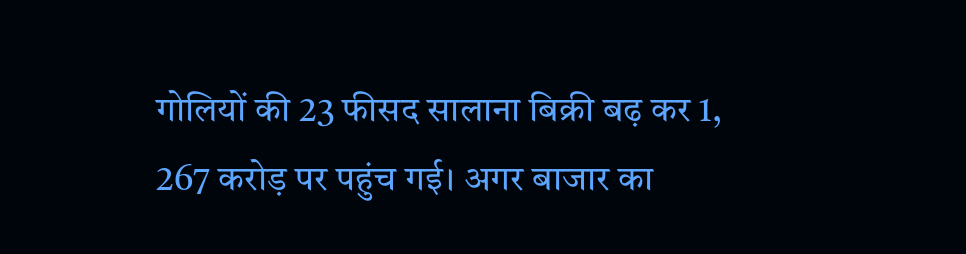गोलियों की 23 फीसद सालाना बिक्री बढ़ कर 1, 267 करोड़ पर पहुंच गई। अगर बाजार का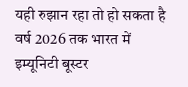यही रुझान रहा तो हो सकता है वर्ष 2026 तक भारत में इम्यूनिटी बूस्टर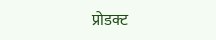प्रोडक्ट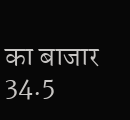का बाजार 34.5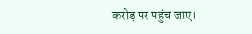करोड़ पर पहुंच जाए।